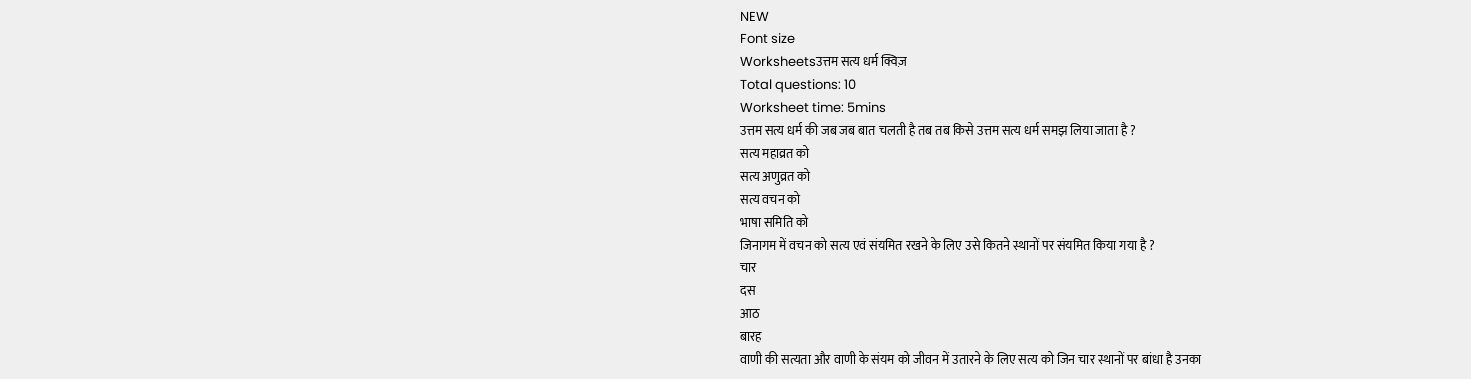NEW
Font size
Worksheetsउत्तम सत्य धर्म क्विज़
Total questions: 10
Worksheet time: 5mins
उत्तम सत्य धर्म की जब जब बात चलती है तब तब किसे उत्तम सत्य धर्म समझ लिया जाता है ?
सत्य महाव्रत को
सत्य अणुव्रत को
सत्य वचन को
भाषा समिति को
जिनागम में वचन को सत्य एवं संयमित रखने के लिए उसे कितने स्थानों पर संयमित किया गया है ?
चार
दस
आठ
बारह
वाणी की सत्यता और वाणी के संयम को जीवन में उतारने के लिए सत्य को जिन चार स्थानों पर बांधा है उनका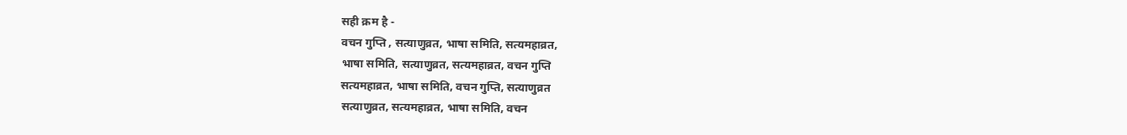सही क्रम है -
वचन गुप्ति , सत्याणुव्रत, भाषा समिति, सत्यमहाव्रत,
भाषा समिति, सत्याणुव्रत, सत्यमहाव्रत, वचन गुप्ति
सत्यमहाव्रत, भाषा समिति, वचन गुप्ति, सत्याणुव्रत
सत्याणुव्रत, सत्यमहाव्रत, भाषा समिति, वचन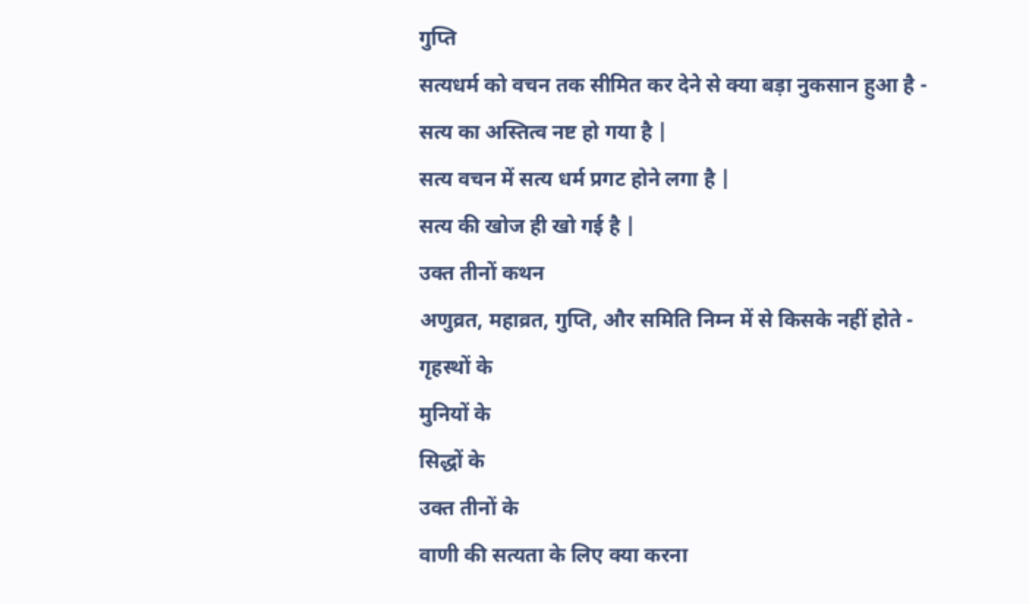गुप्ति
सत्यधर्म को वचन तक सीमित कर देने से क्या बड़ा नुकसान हुआ है -
सत्य का अस्तित्व नष्ट हो गया है |
सत्य वचन में सत्य धर्म प्रगट होने लगा है |
सत्य की खोज ही खो गई है |
उक्त तीनों कथन
अणुव्रत, महाव्रत, गुप्ति, और समिति निम्न में से किसके नहीं होते -
गृहस्थों के
मुनियों के
सिद्धों के
उक्त तीनों के
वाणी की सत्यता के लिए क्या करना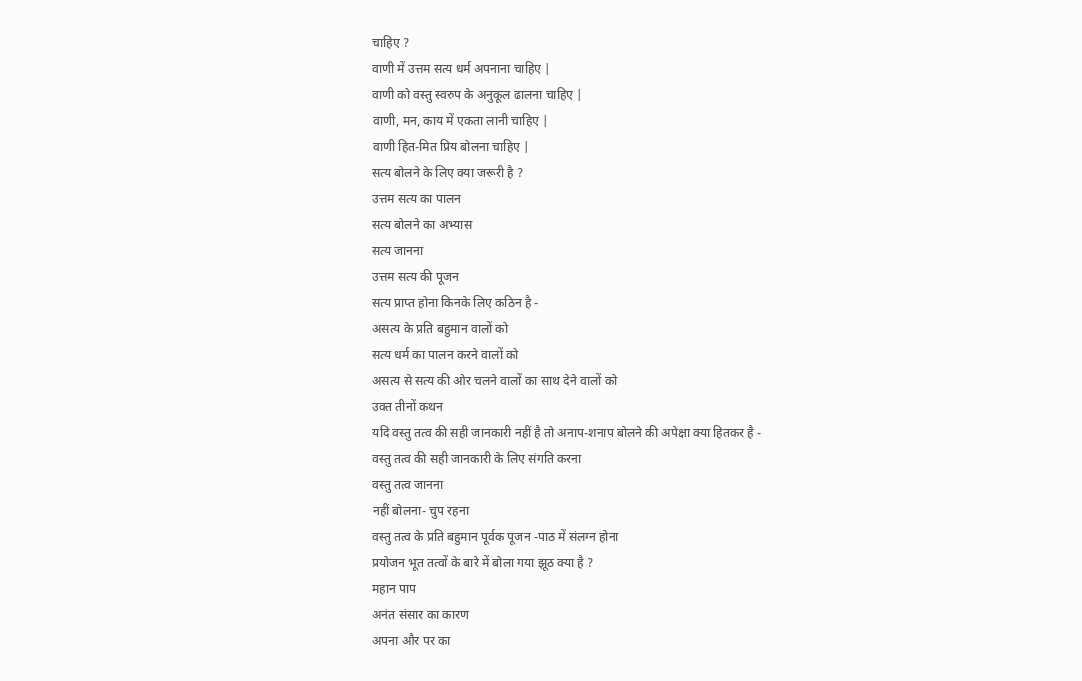चाहिए ?
वाणी में उत्तम सत्य धर्म अपनाना चाहिए |
वाणी को वस्तु स्वरुप के अनुकूल ढालना चाहिए |
वाणी, मन, काय में एकता लानी चाहिए |
वाणी हित-मित प्रिय बोलना चाहिए |
सत्य बोलने के लिए क्या जरूरी है ?
उत्तम सत्य का पालन
सत्य बोलने का अभ्यास
सत्य जानना
उत्तम सत्य की पूजन
सत्य प्राप्त होना किनके लिए कठिन है -
असत्य के प्रति बहुमान वालों को
सत्य धर्म का पालन करने वालों को
असत्य से सत्य की ओर चलने वालों का साथ देने वालों को
उक्त तीनों कथन
यदि वस्तु तत्व की सही जानकारी नहीं है तो अनाप-शनाप बोलने की अपेक्षा क्या हितकर है -
वस्तु तत्व की सही जानकारी के लिए संगति करना
वस्तु तत्व जानना
नहीं बोलना- चुप रहना
वस्तु तत्व के प्रति बहुमान पूर्वक पूजन -पाठ में संलग्न होना
प्रयोजन भूत तत्वों के बारे में बोला गया झूठ क्या है ?
महान पाप
अनंत संसार का कारण
अपना और पर का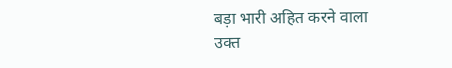बड़ा भारी अहित करने वाला
उक्त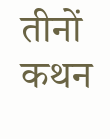तीनों कथन